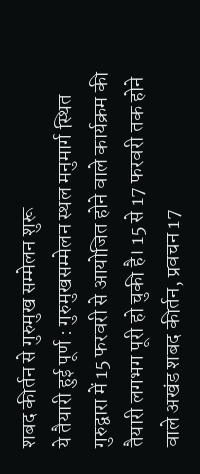शबद कीर्तन से गुरुमुख सम्मेलन शुरू
ये तैयारी हुई पूर्ण : गुरुमुखसम्मेलन स्थल मनुमार्ग स्थित गुरुद्वारा में 15 फरवरी से आयोजित होने वाले कार्यक्रम की तैयारी लगभग पूरी हो चुकी है। 15 से 17 फरवरी तक होने वाले अखंड शबद कीर्तन, प्रवचन 17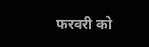फरवरी को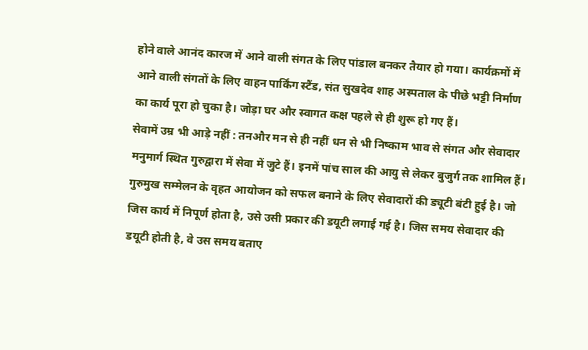होने वाले आनंद कारज में आने वाली संगत के लिए पांडाल बनकर तैयार हो गया। कार्यक्रमों में आने वाली संगतों के लिए वाहन पार्किंग स्टैंड, संत सुखदेव शाह अस्पताल के पीछे भट्टी निर्माण का कार्य पूरा हो चुका है। जोड़ा घर और स्वागत कक्ष पहले से ही शुरू हो गए हैं।
सेवामें उम्र भी आड़े नहीं : तनऔर मन से ही नहीं धन से भी निष्काम भाव से संगत और सेवादार मनुमार्ग स्थित गुरुद्वारा में सेवा में जुटे हैं। इनमें पांच साल की आयु से लेकर बुजुर्ग तक शामिल हैं। गुरुमुख सम्मेलन के वृहत आयोजन को सफल बनाने के लिए सेवादारों की ड्यूटी बंटी हुई है। जो जिस कार्य में निपूर्ण होता है, उसे उसी प्रकार की डयूटी लगाई गई है। जिस समय सेवादार की डयूटी होती है, वे उस समय बताए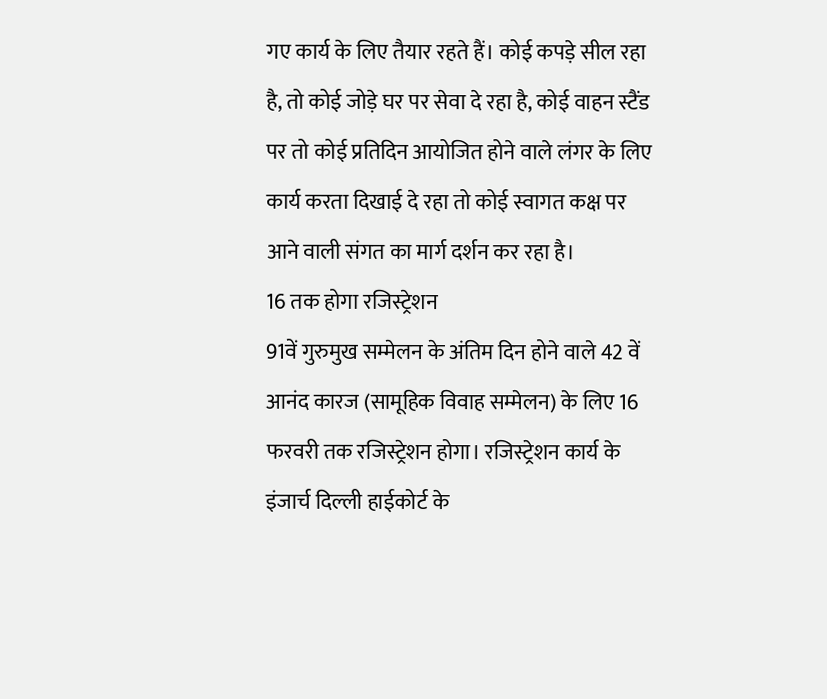गए कार्य के लिए तैयार रहते हैं। कोई कपड़े सील रहा है, तो कोई जोड़े घर पर सेवा दे रहा है, कोई वाहन स्टैंड पर तो कोई प्रतिदिन आयोजित होने वाले लंगर के लिए कार्य करता दिखाई दे रहा तो कोई स्वागत कक्ष पर आने वाली संगत का मार्ग दर्शन कर रहा है।
16 तक होगा रजिस्ट्रेशन
91वें गुरुमुख सम्मेलन के अंतिम दिन होने वाले 42 वें आनंद कारज (सामूहिक विवाह सम्मेलन) के लिए 16 फरवरी तक रजिस्ट्रेशन होगा। रजिस्ट्रेशन कार्य के इंजार्च दिल्ली हाईकोर्ट के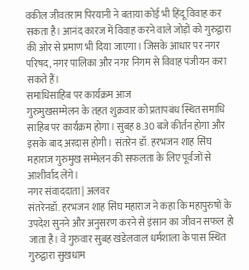वकील जीवतराम पिरयानी ने बताया कोई भी हिंदू विवाह कर सकता है। आनंद कारज में विवाह करने वाले जोड़ों को गुरुद्वारा की ओर से प्रमाण भी दिया जाएगा। जिसके आधार पर नगर परिषद, नगर पालिका और नगर निगम से विवाह पंजीयन करा सकते हैं।
समाधिसाहिब पर कार्यक्रम आज
गुरुमुखसम्मेलन के तहत शुक्रवार को प्रतापबंध स्थित समाधि साहिब पर कार्यक्रम होगा। सुबह 8.30 बजे कीर्तन होगा और इसके बाद अरदास होगी। संतरेन डॉ. हरभजन शाह सिंघ महाराज गुरुमुख सम्मेलन की सफलता के लिए पूर्वजों से आशीर्वाद लेंगे।
नगर संवाददाता | अलवर
संतरेनडॉ. हरभजन शाह सिंघ महाराज ने कहा कि महापुरुषों के उपदेश सुनने और अनुसरण करने से इंसान का जीवन सफल हो जाता है। वे गुरुवार सुबह खंडेलवाल धर्मशाला के पास स्थित गुरुद्वारा सुखधाम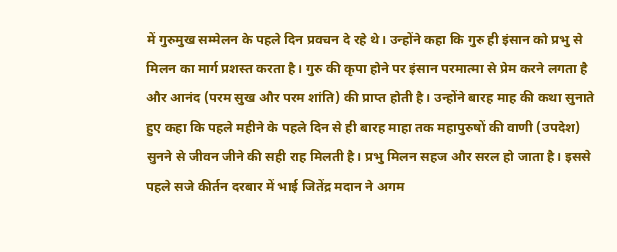में गुरुमुख सम्मेलन के पहले दिन प्रवचन दे रहे थे। उन्होंने कहा कि गुरु ही इंसान को प्रभु से मिलन का मार्ग प्रशस्त करता है। गुरु की कृपा होने पर इंसान परमात्मा से प्रेम करने लगता है और आनंद (परम सुख और परम शांति) की प्राप्त होती है। उन्होंने बारह माह की कथा सुनाते हुए कहा कि पहले महीने के पहले दिन से ही बारह माहा तक महापुरुषों की वाणी (उपदेश) सुनने से जीवन जीने की सही राह मिलती है। प्रभु मिलन सहज और सरल हो जाता है। इससे पहले सजे कीर्तन दरबार में भाई जितेंद्र मदान ने अगम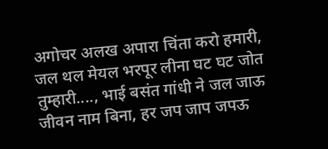अगोचर अलख अपारा चिंता करो हमारी, जल थल मेयल भरपूर लीना घट घट जोत तुम्हारी...., भाई बसंत गांधी ने जल जाऊ जीवन नाम बिना, हर जप जाप जपऊ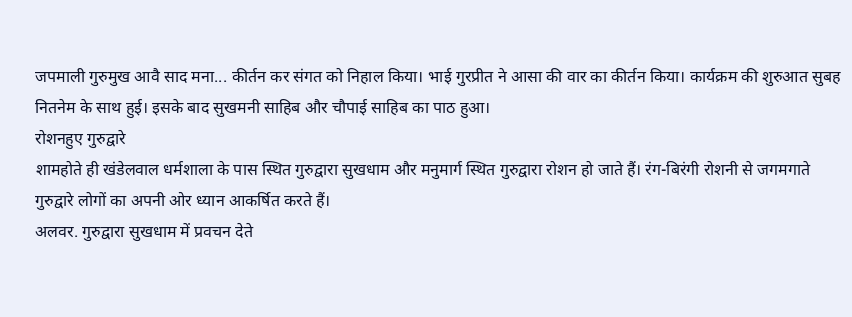जपमाली गुरुमुख आवै साद मना... कीर्तन कर संगत को निहाल किया। भाई गुरप्रीत ने आसा की वार का कीर्तन किया। कार्यक्रम की शुरुआत सुबह नितनेम के साथ हुई। इसके बाद सुखमनी साहिब और चौपाई साहिब का पाठ हुआ।
रोशनहुए गुरुद्वारे
शामहोते ही खंडेलवाल धर्मशाला के पास स्थित गुरुद्वारा सुखधाम और मनुमार्ग स्थित गुरुद्वारा रोशन हो जाते हैं। रंग-बिरंगी रोशनी से जगमगाते गुरुद्वारे लोगों का अपनी ओर ध्यान आकर्षित करते हैं।
अलवर. गुरुद्वारा सुखधाम में प्रवचन देते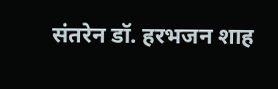संतरेन डॉ. हरभजन शाह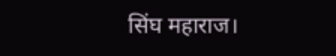सिंघ महाराज।